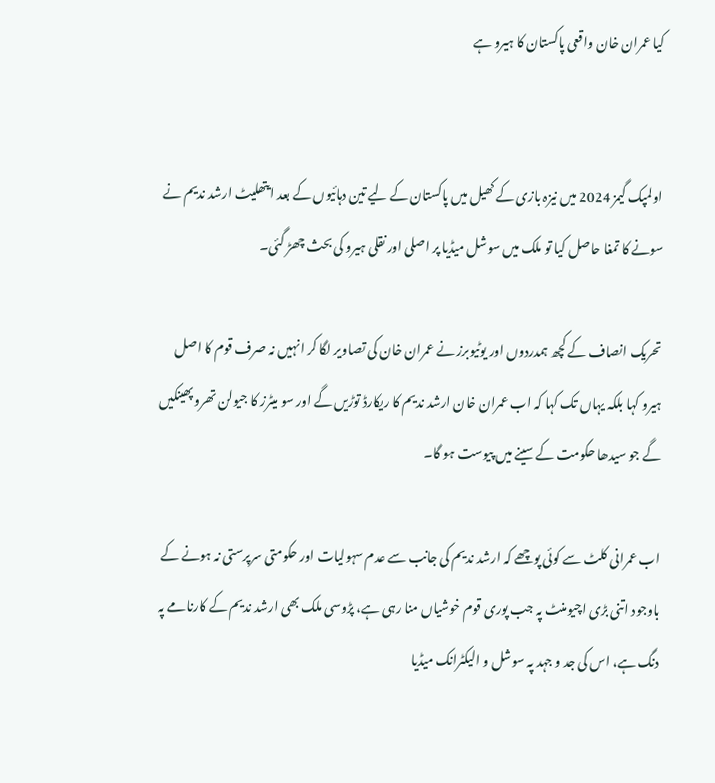کیا عمران خان واقعی پاکستان کا ہیرو ہے


اولمپک گیمز 2024 میں نیزہ بازی کے کھیل میں پاکستان کے لیے تین دہائیوں کے بعد ایتھلیٹ ارشد ندیم نے سونے کا تمغا حاصل کیا تو ملک میں سوشل میڈیا پر اصلی اور نقلی ہیرو کی بحث چھڑ گئی۔

تحریک انصاف کے کچھ ہمدردوں اور یوٹیوبرز نے عمران خان کی تصاویر لگا کر انہیں نہ صرف قوم کا اصل ہیرو کہا بلکہ یہاں تک کہا کہ اب عمران خان ارشد ندیم کا ریکارڈ توڑیں گے اور سو میٹرز کا جیولن تھرو پھینکیں گے جو سیدھا حکومت کے سینے میں پیوست ہو گا۔

اب عمرانی کلٹ سے کوئی پوچھے کہ ارشد ندیم کی جانب سے عدم سہولیات اور حکومتی سرپرستی نہ ہونے کے باوجود اتنی بڑی اچیومنٹ پہ جب پوری قوم خوشیاں منا رہی ہے، پڑوسی ملک بھی ارشد ندیم کے کارنامے پہ دنگ ہے، اس کی جد و جہد پہ سوشل و الیکٹرانک میڈیا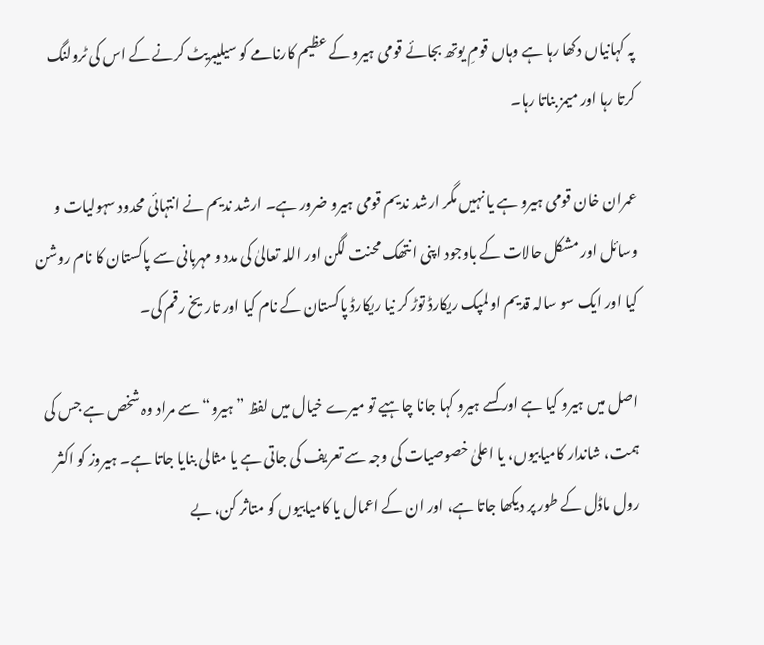پہ کہانیاں دکھا رہا ہے وہاں قومِ یوتھ بجائے قومی ہیرو کے عظیم کارنامے کو سیلیبریٹ کرنے کے اس کی ٹرولنگ کرتا رہا اور میمز بناتا رہا۔

عمران خان قومی ہیرو ہے یا نہیں مگر ارشد ندیم قومی ہیرو ضرور ہے۔ ارشد ندیم نے انتہائی محدود سہولیات و وسائل اور مشکل حالات کے باوجود اپنی انتھک محنت لگن اور اللہ تعالیٰ کی مدد و مہربانی سے پاکستان کا نام روشن کیا اور ایک سو سالہ قدیم اولمپک ریکارڈ توڑ کر نیا ریکارڈ پاکستان کے نام کیا اور تاریخ رقم کی۔

اصل میں ہیرو کیا ہے اور کسے ہیرو کہا جانا چاہیے تو میرے خیال میں لفظ ”ہیرو“ سے مراد وہ شخص ہے جس کی ہمت، شاندار کامیابیوں، یا اعلیٰ خصوصیات کی وجہ سے تعریف کی جاتی ہے یا مثالی بنایا جاتا ہے۔ ہیروز کو اکثر رول ماڈل کے طور پر دیکھا جاتا ہے، اور ان کے اعمال یا کامیابیوں کو متاثر کن، بے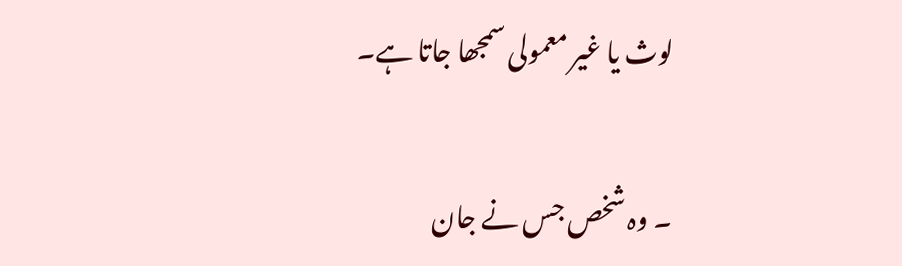لوث یا غیر معمولی سمجھا جاتا ہے۔

۔ وہ شخص جس نے جان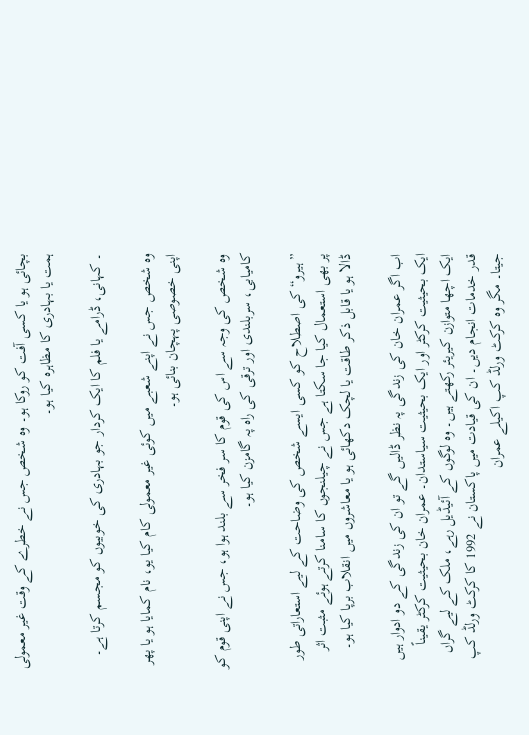بچائی ہو یا کسی آفت کو روکا ہو۔ وہ شخص جس نے خطرے کے وقت غیر معمولی ہمت یا بہادری کا مظاہرہ کیا ہو۔

۔ کہانی، ڈرامے یا فلم کا ایک کردار جو بہادری کی خوبیوں کو مجسم کرتا ہے۔

وہ شخص جس نے اپنے شعبے میں کوئی غیر معمولی کام کیا یو، نام کمایا ہو یا پھر اپنی خصوصی پہچان بنائی ہو۔

وہ شخص کی وجہ سے اس کی قوم کا سر فخر سے بلند ہوا ہو، جس نے اپنی قوم کو کامیابی، سربلندی اور ترقی کی راہ پہ گامزن کیا ہو۔

”ہیرو“ کی اصطلاح کو کسی ایسے شخص کی وضاحت کے لیے استعاراتی طور پر بھی استعمال کیا جا سکتا ہے جس نے چیلنجوں کا سامنا کرتے ہوئے مثبت اثر ڈالا ہو یا قابل ذکر طاقت یا لچک دکھائی ہو یا معاشروں میں انقلاب برپا کیا ہو۔

اب اگر عمران خان کی زندگی پہ نظر ڈالیں گے تو ان کی زندگی کے دو ادوار ہیں ایک بحیثیت کرکٹر اور ایک بحیثیت سیاستدان۔ عمران خان بحیثیت کرکٹر یقیناً ایک اچھا متوازن کیریئر رکھتے ہیں۔ وہ لوگوں کے آئیڈیل رہے، ملک کے لیے گراں قدر خدمات انجام دیں۔ ان کی قیادت میں پاکستان نے 1992 کا کرکٹ ورلڈ کپ جیتا۔ مگر وہ کرکٹ ورلڈ کپ اکیلے عمران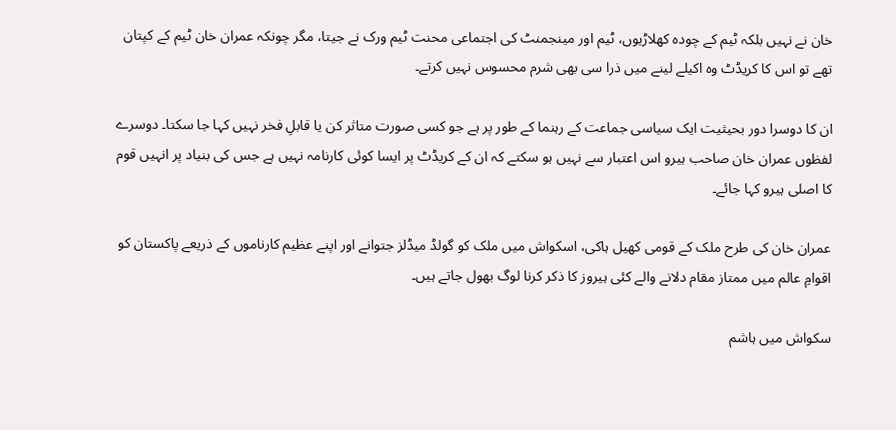خان نے نہیں بلکہ ٹیم کے چودہ کھلاڑیوں، ٹیم اور مینجمنٹ کی اجتماعی محنت ٹیم ورک نے جیتا، مگر چونکہ عمران خان ٹیم کے کپتان تھے تو اس کا کریڈٹ وہ اکیلے لینے میں ذرا سی بھی شرم محسوس نہیں کرتے۔

ان کا دوسرا دور بحیثیت ایک سیاسی جماعت کے رہنما کے طور پر ہے جو کسی صورت متاثر کن یا قابلِ فخر نہیں کہا جا سکتا۔ دوسرے لفظوں عمران خان صاحب ہیرو اس اعتبار سے نہیں ہو سکتے کہ ان کے کریڈٹ پر ایسا کوئی کارنامہ نہیں ہے جس کی بنیاد پر انہیں قوم کا اصلی ہیرو کہا جائے۔

عمران خان کی طرح ملک کے قومی کھیل ہاکی، اسکواش میں ملک کو گولڈ میڈلز جتوانے اور اپنے عظیم کارناموں کے ذریعے پاکستان کو اقوامِ عالم میں ممتاز مقام دلانے والے کئی ہیروز کا ذکر کرنا لوگ بھول جاتے ہیں۔

سکواش میں ہاشم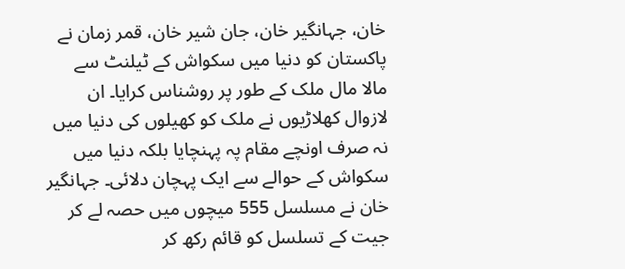خان، جہانگیر خان، جان شیر خان، قمر زمان نے پاکستان کو دنیا میں سکواش کے ٹیلنٹ سے مالا مال ملک کے طور پر روشناس کرایا۔ ان لازوال کھلاڑیوں نے ملک کو کھیلوں کی دنیا میں نہ صرف اونچے مقام پہ پہنچایا بلکہ دنیا میں سکواش کے حوالے سے ایک پہچان دلائی۔ جہانگیر خان نے مسلسل 555 میچوں میں حصہ لے کر جیت کے تسلسل کو قائم رکھ کر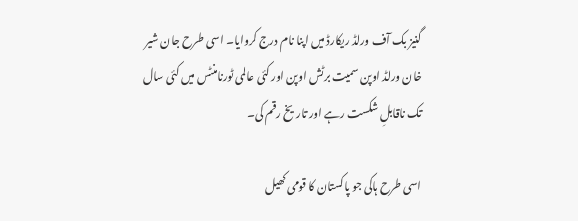گنیز بک آف ورلڈ ریکارڈ میں اپنا نام درج کروایا۔ اسی طرح جان شیر خان ورلڈ اوپن سمیت برٹش اوپن اور کئی عالمی ٹورنامنٹس میں کئی سال تک ناقابلِ شکست رہے اور تاریخ رقم کی۔

اسی طرح ہاکی جو پاکستان کا قومی کھیل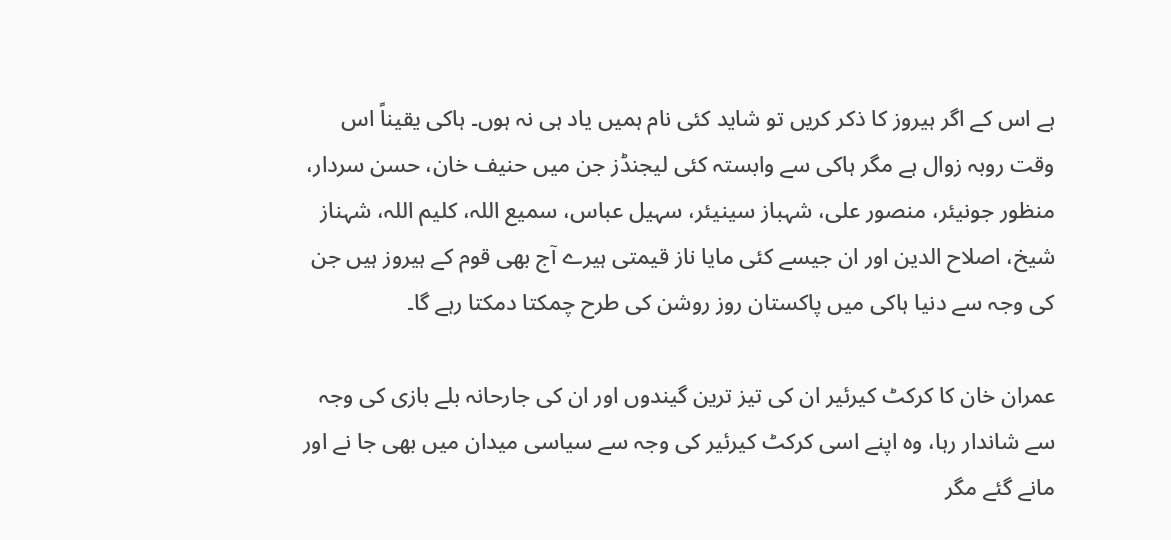ہے اس کے اگر ہیروز کا ذکر کریں تو شاید کئی نام ہمیں یاد ہی نہ ہوں۔ ہاکی یقیناً اس وقت روبہ زوال ہے مگر ہاکی سے وابستہ کئی لیجنڈز جن میں حنیف خان، حسن سردار، منظور جونیئر، منصور علی، شہباز سینیئر، سہیل عباس، سمیع اللہ، کلیم اللہ، شہناز شیخ، اصلاح الدین اور ان جیسے کئی مایا ناز قیمتی ہیرے آج بھی قوم کے ہیروز ہیں جن کی وجہ سے دنیا ہاکی میں پاکستان روز روشن کی طرح چمکتا دمکتا رہے گا۔

عمران خان کا کرکٹ کیرئیر ان کی تیز ترین گیندوں اور ان کی جارحانہ بلے بازی کی وجہ سے شاندار رہا، وہ اپنے اسی کرکٹ کیرئیر کی وجہ سے سیاسی میدان میں بھی جا نے اور مانے گئے مگر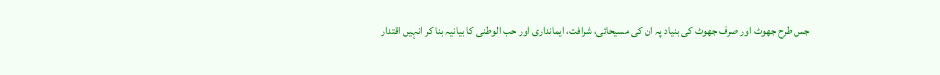جس طرح جھوٹ اور صرف جھوٹ کی بنیاد پہ ان کی مسیحائی، شرافت، ایمانداری اور حب الوطنی کا بیانیہ بنا کر انہیں اقتدار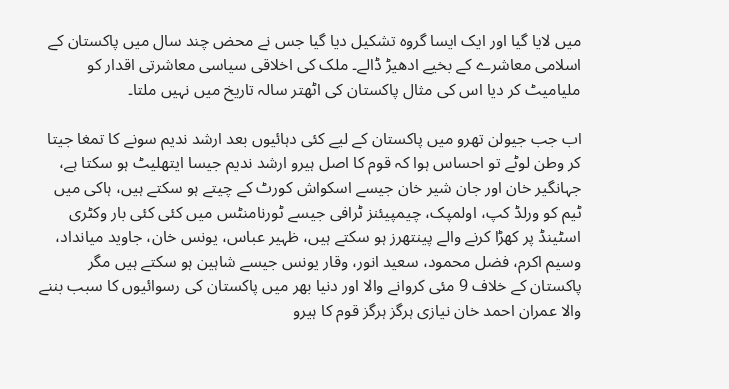میں لایا گیا اور ایک ایسا گروہ تشکیل دیا گیا جس نے محض چند سال میں پاکستان کے اسلامی معاشرے کے بخیے ادھیڑ ڈالے۔ ملک کی اخلاقی سیاسی معاشرتی اقدار کو ملیامیٹ کر دیا اس کی مثال پاکستان کی اٹھتر سالہ تاریخ میں نہیں ملتا۔

اب جب جیولن تھرو میں پاکستان کے لیے کئی دہائیوں بعد ارشد ندیم سونے کا تمغا جیتا کر وطن لوٹے تو احساس ہوا کہ قوم کا اصل ہیرو ارشد ندیم جیسا ایتھلیٹ ہو سکتا ہے، جہانگیر خان اور جان شیر خان جیسے اسکواش کورٹ کے چیتے ہو سکتے ہیں، ہاکی میں ٹیم کو ورلڈ کپ، اولمپک، چیمپیئنز ٹرافی جیسے ٹورنامنٹس میں کئی کئی بار وکٹری اسٹینڈ پر کھڑا کرنے والے پینتھرز ہو سکتے ہیں، ظہیر عباس، یونس خان، جاوید میانداد، وسیم اکرم، فضل محمود، سعید انور، وقار یونس جیسے شاہین ہو سکتے ہیں مگر پاکستان کے خلاف 9 مئی کروانے والا اور دنیا بھر میں پاکستان کی رسوائیوں کا سبب بننے والا عمران احمد خان نیازی ہرگز ہرگز قوم کا ہیرو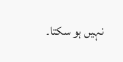نہیں ہو سکتا۔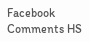Facebook Comments HS